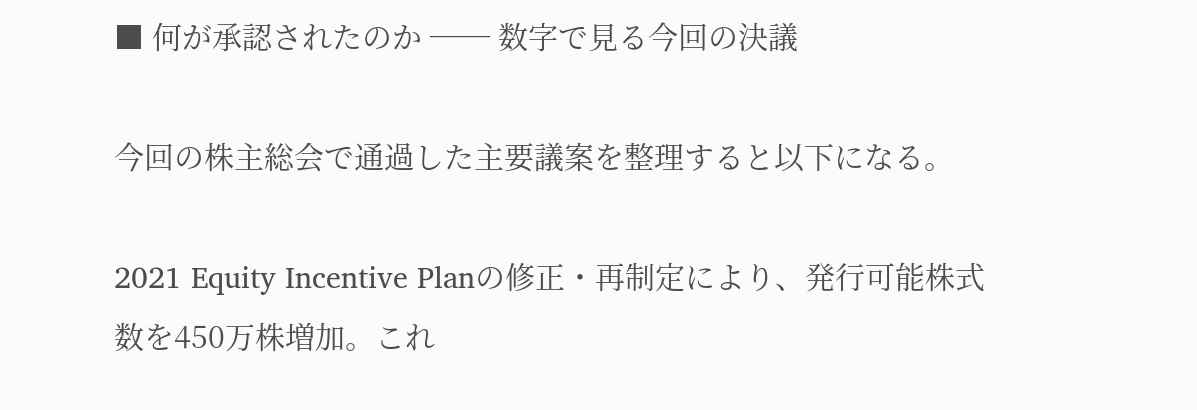■ 何が承認されたのか ── 数字で見る今回の決議

今回の株主総会で通過した主要議案を整理すると以下になる。

2021 Equity Incentive Planの修正・再制定により、発行可能株式数を450万株増加。これ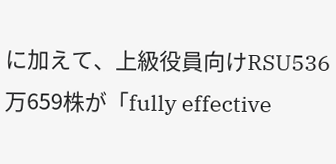に加えて、上級役員向けRSU536万659株が「fully effective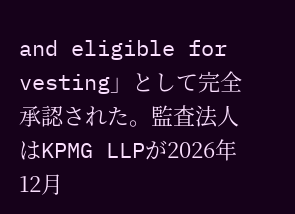and eligible for vesting」として完全承認された。監査法人はKPMG LLPが2026年12月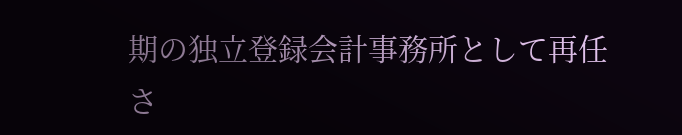期の独立登録会計事務所として再任さ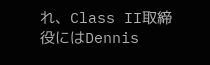れ、Class II取締役にはDennis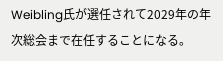Weibling氏が選任されて2029年の年次総会まで在任することになる。